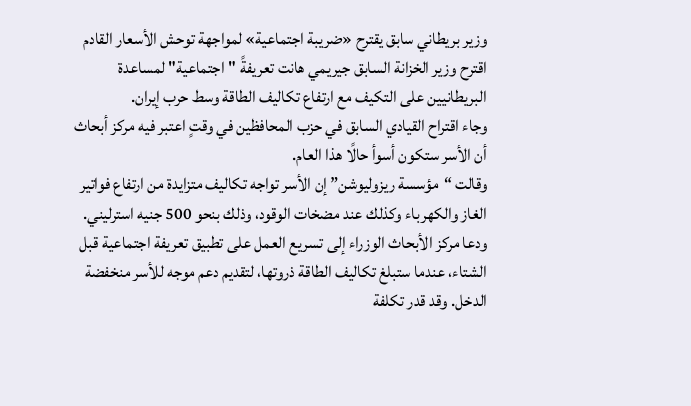وزير بريطاني سابق يقترح «ضريبة اجتماعية» لمواجهة توحش الأسعار القادم
اقترح وزير الخزانة السابق جيريمي هانت تعريفةً "اجتماعية" لمساعدة البريطانيين على التكيف مع ارتفاع تكاليف الطاقة وسط حرب إيران.
وجاء اقتراح القيادي السابق في حزب المحافظين في وقتٍ اعتبر فيه مركز أبحاث أن الأسر ستكون أسوأ حالًا هذا العام.
وقالت “مؤسسة ريزوليوشن” إن الأسر تواجه تكاليف متزايدة من ارتفاع فواتير الغاز والكهرباء وكذلك عند مضخات الوقود، وذلك بنحو 500 جنيه استرليني.
ودعا مركز الأبحاث الوزراء إلى تسريع العمل على تطبيق تعريفة اجتماعية قبل الشتاء، عندما ستبلغ تكاليف الطاقة ذروتها، لتقديم دعم موجه للأسر منخفضة الدخل. وقد قدر تكلفة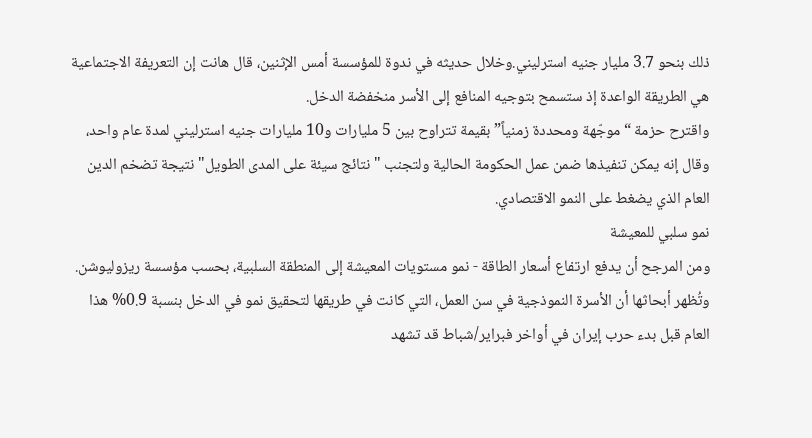ذلك بنحو 3.7 مليار جنيه استرليني.وخلال حديثه في ندوة للمؤسسة أمس الإثنين، قال هانت إن التعريفة الاجتماعية هي الطريقة الواعدة إذ ستسمح بتوجيه المنافع إلى الأسر منخفضة الدخل.
واقترح حزمة “موجّهة ومحددة زمنياً” بقيمة تتراوح بين 5 مليارات و10 مليارات جنيه استرليني لمدة عام واحد، وقال إنه يمكن تنفيذها ضمن عمل الحكومة الحالية ولتجنب "نتائج سيئة على المدى الطويل" نتيجة تضخم الدين العام الذي يضغط على النمو الاقتصادي.
نمو سلبي للمعيشة
ومن المرجح أن يدفع ارتفاع أسعار الطاقة - نمو مستويات المعيشة إلى المنطقة السلبية، بحسب مؤسسة ريزوليوشن. وتُظهر أبحاثها أن الأسرة النموذجية في سن العمل، التي كانت في طريقها لتحقيق نمو في الدخل بنسبة 0.9% هذا العام قبل بدء حرب إيران في أواخر فبراير/شباط قد تشهد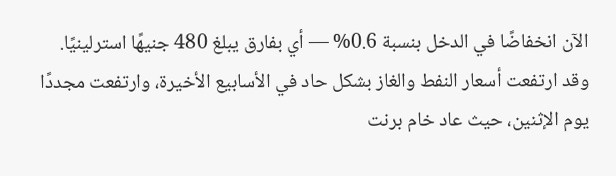الآن انخفاضًا في الدخل بنسبة 0.6% — أي بفارق يبلغ 480 جنيهًا استرلينيًا.
وقد ارتفعت أسعار النفط والغاز بشكل حاد في الأسابيع الأخيرة، وارتفعت مجددًا يوم الإثنين، حيث عاد خام برنت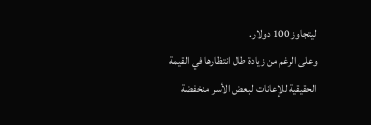ليتجاوز 100 دولار.
وعلى الرغم من زيادة طال انتظارها في القيمة الحقيقية للإعانات لبعض الأسر منخفضة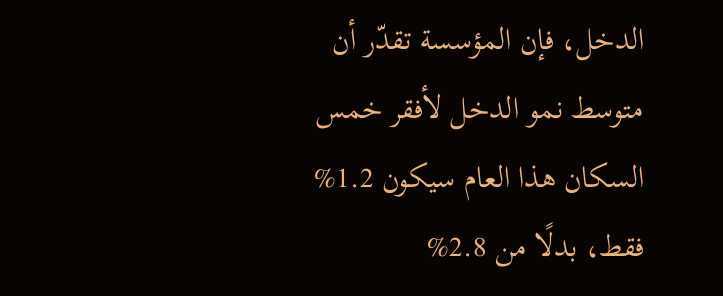الدخل، فإن المؤسسة تقدّر أن متوسط نمو الدخل لأفقر خمس السكان هذا العام سيكون 1.2% فقط، بدلًا من 2.8%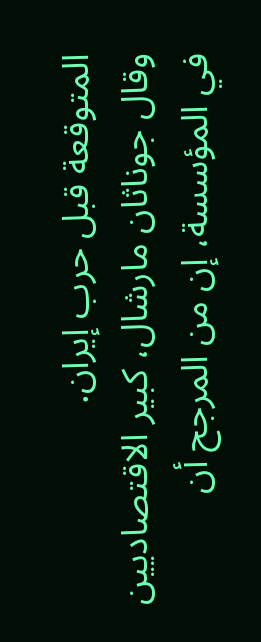المتوقعة قبل حرب إيران.
وقال جوناثان مارشال، كبير الاقتصاديين في المؤسسة، إن من المرجح أن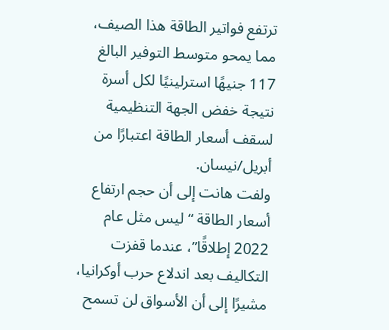ترتفع فواتير الطاقة هذا الصيف، مما يمحو متوسط التوفير البالغ 117 جنيهًا استرلينيًا لكل أسرة نتيجة خفض الجهة التنظيمية لسقف أسعار الطاقة اعتبارًا من أبريل/نيسان.
ولفت هانت إلى أن حجم ارتفاع أسعار الطاقة “ليس مثل عام 2022 إطلاقًا”، عندما قفزت التكاليف بعد اندلاع حرب أوكرانيا، مشيرًا إلى أن الأسواق لن تسمح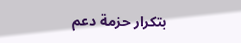بتكرار حزمة دعم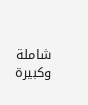شاملة وكبيرة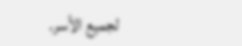لجميع الأسر.